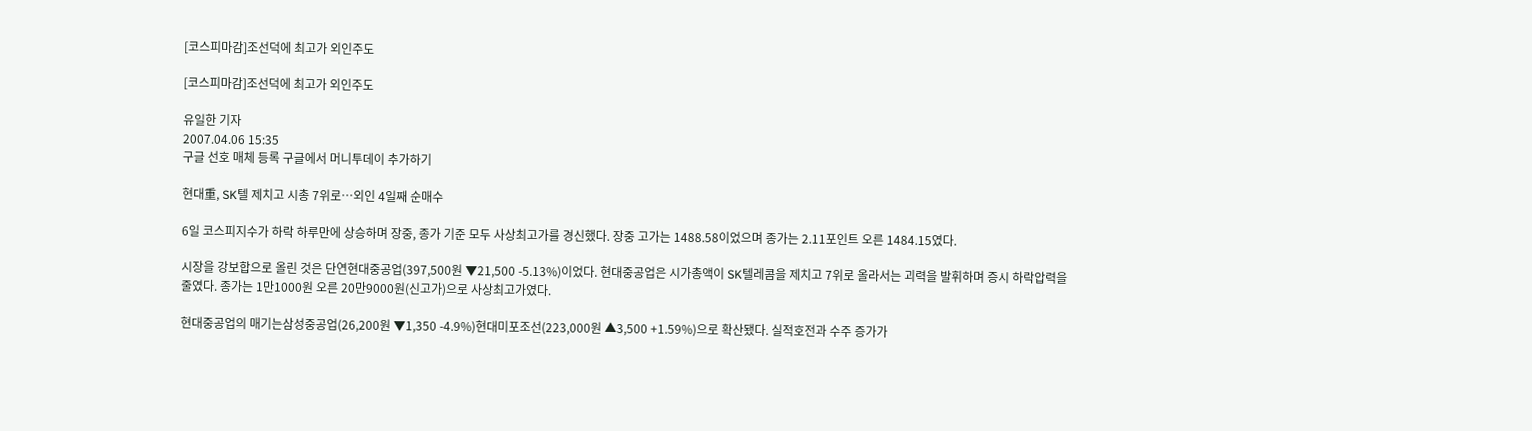[코스피마감]조선덕에 최고가 외인주도

[코스피마감]조선덕에 최고가 외인주도

유일한 기자
2007.04.06 15:35
구글 선호 매체 등록 구글에서 머니투데이 추가하기

현대重, SK텔 제치고 시총 7위로…외인 4일째 순매수

6일 코스피지수가 하락 하루만에 상승하며 장중, 종가 기준 모두 사상최고가를 경신했다. 장중 고가는 1488.58이었으며 종가는 2.11포인트 오른 1484.15였다.

시장을 강보합으로 올린 것은 단연현대중공업(397,500원 ▼21,500 -5.13%)이었다. 현대중공업은 시가총액이 SK텔레콤을 제치고 7위로 올라서는 괴력을 발휘하며 증시 하락압력을 줄였다. 종가는 1만1000원 오른 20만9000원(신고가)으로 사상최고가였다.

현대중공업의 매기는삼성중공업(26,200원 ▼1,350 -4.9%)현대미포조선(223,000원 ▲3,500 +1.59%)으로 확산됐다. 실적호전과 수주 증가가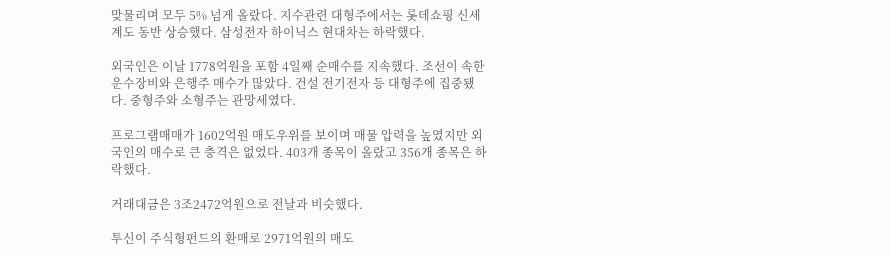맞물리며 모두 5% 넘게 올랐다. 지수관련 대형주에서는 롯데쇼핑 신세계도 동반 상승했다. 삼성전자 하이닉스 현대차는 하락했다.

외국인은 이날 1778억원을 포함 4일째 순매수를 지속했다. 조선이 속한 운수장비와 은행주 매수가 많았다. 건설 전기전자 등 대형주에 집중됐다. 중형주와 소형주는 관망세였다.

프로그램매매가 1602억원 매도우위를 보이며 매물 압력을 높였지만 외국인의 매수로 큰 충격은 없었다. 403개 종목이 올랐고 356개 종목은 하락했다.

거래대금은 3조2472억원으로 전날과 비슷했다.

투신이 주식형펀드의 환매로 2971억원의 매도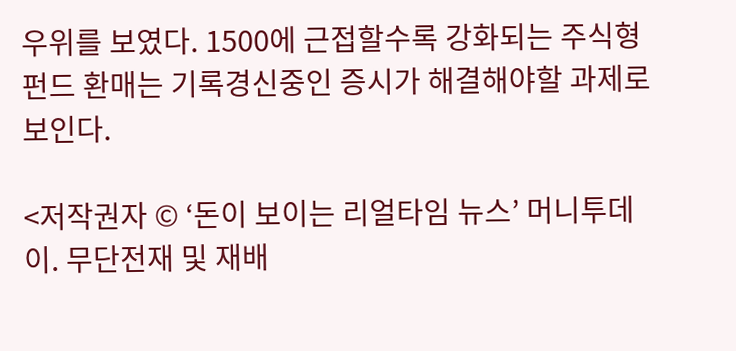우위를 보였다. 1500에 근접할수록 강화되는 주식형펀드 환매는 기록경신중인 증시가 해결해야할 과제로 보인다.

<저작권자 © ‘돈이 보이는 리얼타임 뉴스’ 머니투데이. 무단전재 및 재배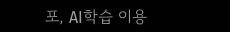포, AI학습 이용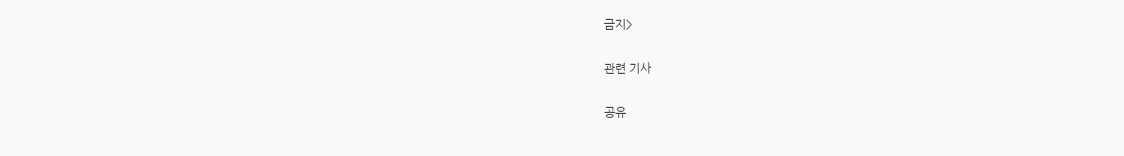금지>

관련 기사

공유